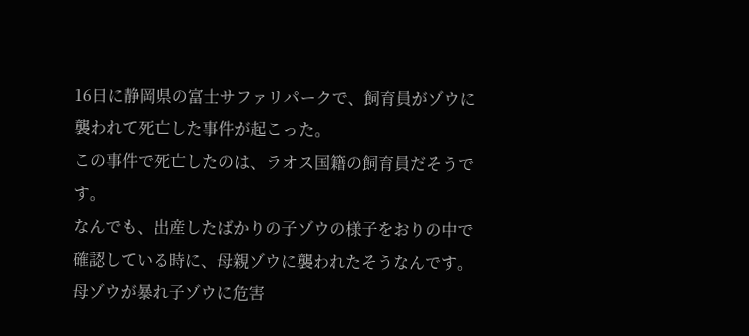16日に静岡県の富士サファリパークで、飼育員がゾウに襲われて死亡した事件が起こった。
この事件で死亡したのは、ラオス国籍の飼育員だそうです。
なんでも、出産したばかりの子ゾウの様子をおりの中で確認している時に、母親ゾウに襲われたそうなんです。
母ゾウが暴れ子ゾウに危害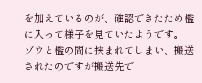を加えているのが、確認できたため檻に入って様子を見ていたようです。
ゾウと檻の間に挟まれてしまい、搬送されたのですが搬送先で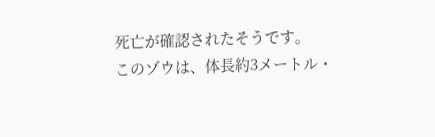死亡が確認されたそうです。
このゾウは、体長約3メートル・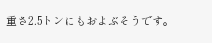重さ2.5トンにもおよぶそうです。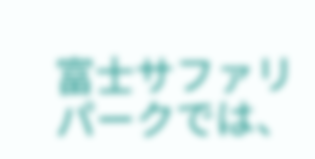富士サファリパークでは、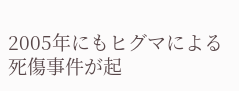2005年にもヒグマによる死傷事件が起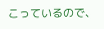こっているので、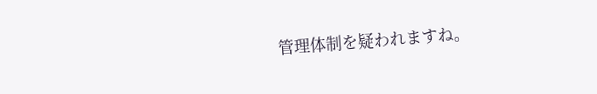管理体制を疑われますね。